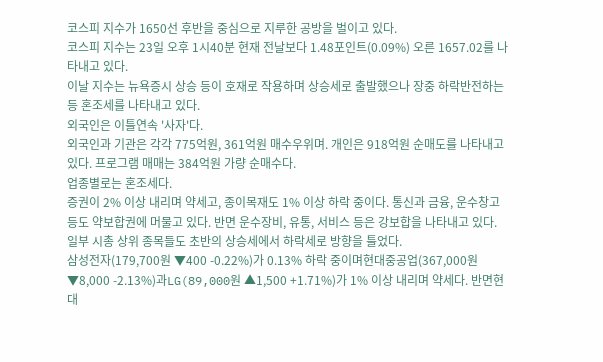코스피 지수가 1650선 후반을 중심으로 지루한 공방을 벌이고 있다.
코스피 지수는 23일 오후 1시40분 현재 전날보다 1.48포인트(0.09%) 오른 1657.02를 나타내고 있다.
이날 지수는 뉴욕증시 상승 등이 호재로 작용하며 상승세로 출발했으나 장중 하락반전하는 등 혼조세를 나타내고 있다.
외국인은 이틀연속 '사자'다.
외국인과 기관은 각각 775억원, 361억원 매수우위며. 개인은 918억원 순매도를 나타내고 있다. 프로그램 매매는 384억원 가량 순매수다.
업종별로는 혼조세다.
증권이 2% 이상 내리며 약세고, 종이목재도 1% 이상 하락 중이다. 통신과 금융, 운수창고 등도 약보합권에 머물고 있다. 반면 운수장비, 유통, 서비스 등은 강보합을 나타내고 있다.
일부 시총 상위 종목들도 초반의 상승세에서 하락세로 방향을 틀었다.
삼성전자(179,700원 ▼400 -0.22%)가 0.13% 하락 중이며현대중공업(367,000원 ▼8,000 -2.13%)과LG(89,000원 ▲1,500 +1.71%)가 1% 이상 내리며 약세다. 반면현대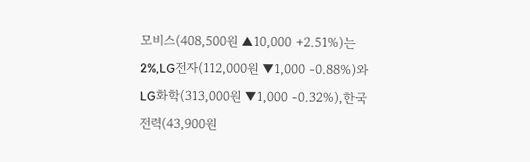모비스(408,500원 ▲10,000 +2.51%)는 2%,LG전자(112,000원 ▼1,000 -0.88%)와LG화학(313,000원 ▼1,000 -0.32%),한국전력(43,900원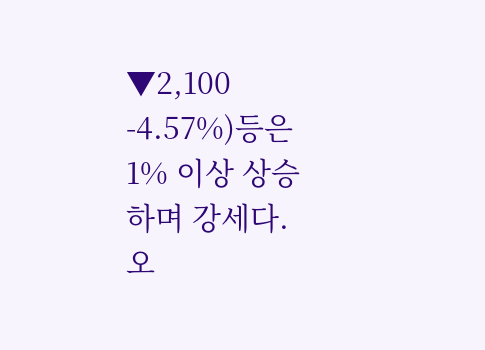▼2,100 -4.57%)등은 1% 이상 상승하며 강세다.
오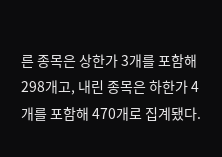른 종목은 상한가 3개를 포함해 298개고, 내린 종목은 하한가 4개를 포함해 470개로 집계됐다.